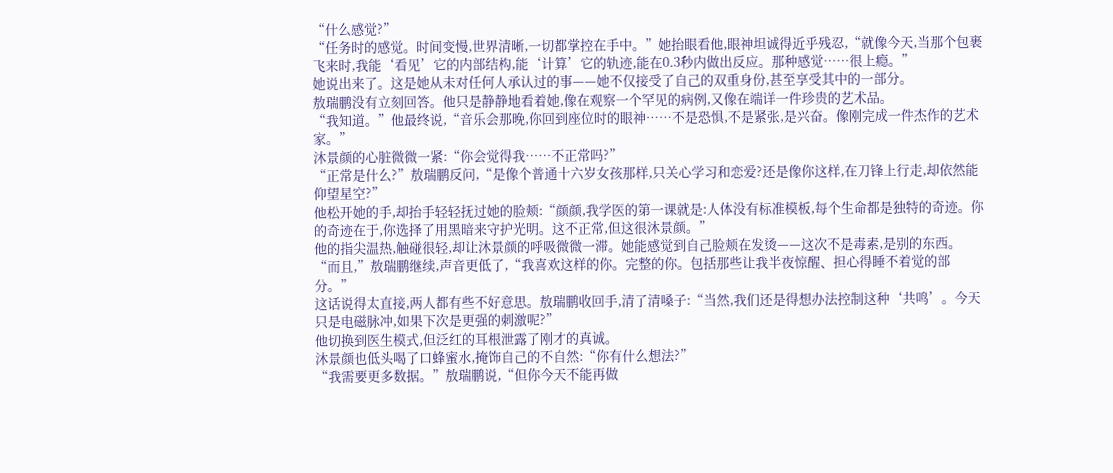“什么感觉?”
“任务时的感觉。时间变慢,世界清晰,一切都掌控在手中。”她抬眼看他,眼神坦诚得近乎残忍,“就像今天,当那个包裹飞来时,我能‘看见’它的内部结构,能‘计算’它的轨迹,能在0.3秒内做出反应。那种感觉……很上瘾。”
她说出来了。这是她从未对任何人承认过的事——她不仅接受了自己的双重身份,甚至享受其中的一部分。
敖瑞鹏没有立刻回答。他只是静静地看着她,像在观察一个罕见的病例,又像在端详一件珍贵的艺术品。
“我知道。”他最终说,“音乐会那晚,你回到座位时的眼神……不是恐惧,不是紧张,是兴奋。像刚完成一件杰作的艺术家。”
沐景颜的心脏微微一紧:“你会觉得我……不正常吗?”
“正常是什么?”敖瑞鹏反问,“是像个普通十六岁女孩那样,只关心学习和恋爱?还是像你这样,在刀锋上行走,却依然能仰望星空?”
他松开她的手,却抬手轻轻抚过她的脸颊:“颜颜,我学医的第一课就是:人体没有标准模板,每个生命都是独特的奇迹。你的奇迹在于,你选择了用黑暗来守护光明。这不正常,但这很沐景颜。”
他的指尖温热,触碰很轻,却让沐景颜的呼吸微微一滞。她能感觉到自己脸颊在发烫——这次不是毒素,是别的东西。
“而且,”敖瑞鹏继续,声音更低了,“我喜欢这样的你。完整的你。包括那些让我半夜惊醒、担心得睡不着觉的部分。”
这话说得太直接,两人都有些不好意思。敖瑞鹏收回手,清了清嗓子:“当然,我们还是得想办法控制这种‘共鸣’。今天只是电磁脉冲,如果下次是更强的刺激呢?”
他切换到医生模式,但泛红的耳根泄露了刚才的真诚。
沐景颜也低头喝了口蜂蜜水,掩饰自己的不自然:“你有什么想法?”
“我需要更多数据。”敖瑞鹏说,“但你今天不能再做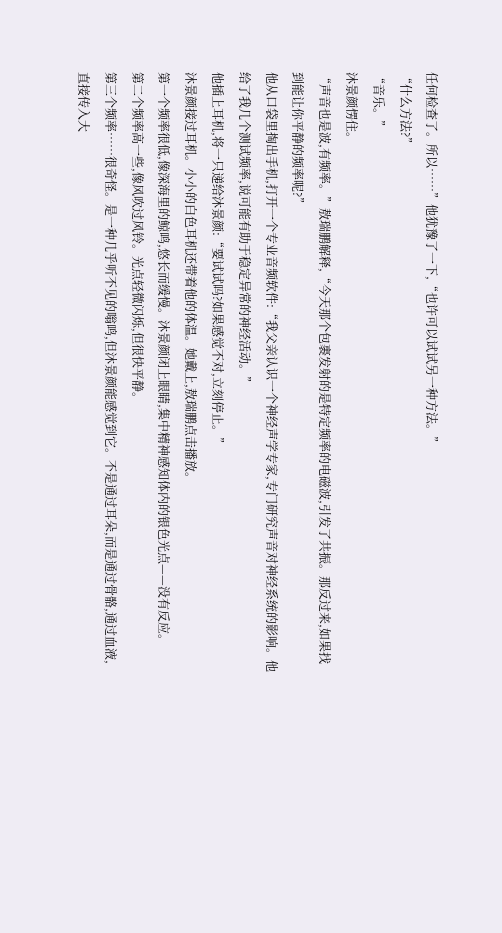任何检查了。所以……”他犹豫了一下,“也许可以试试另一种方法。”
“什么方法?”
“音乐。”
沐景颜愣住。
“声音也是波,有频率。”敖瑞鹏解释,“今天那个包裹发射的是特定频率的电磁波,引发了共振。那反过来,如果找到能让你平静的频率呢?”
他从口袋里掏出手机,打开一个专业音频软件:“我父亲认识一个神经声学专家,专门研究声音对神经系统的影响。他给了我几个测试频率,说可能有助于稳定异常的神经活动。”
他插上耳机,将一只递给沐景颜:“要试试吗?如果感觉不对,立刻停止。”
沐景颜接过耳机。小小的白色耳机还带着他的体温。她戴上,敖瑞鹏点击播放。
第一个频率很低,像深海里的鲸鸣,悠长而缓慢。沐景颜闭上眼睛,集中精神感知体内的银色光点——没有反应。
第二个频率高一些,像风吹过风铃。光点轻微闪烁,但很快平静。
第三个频率……很奇怪。是一种几乎听不见的嗡鸣,但沐景颜能感觉到它。不是通过耳朵,而是通过骨骼,通过血液,直接传入大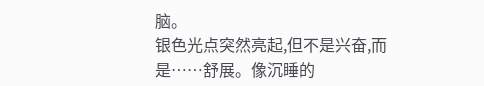脑。
银色光点突然亮起,但不是兴奋,而是……舒展。像沉睡的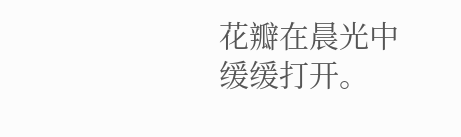花瓣在晨光中缓缓打开。